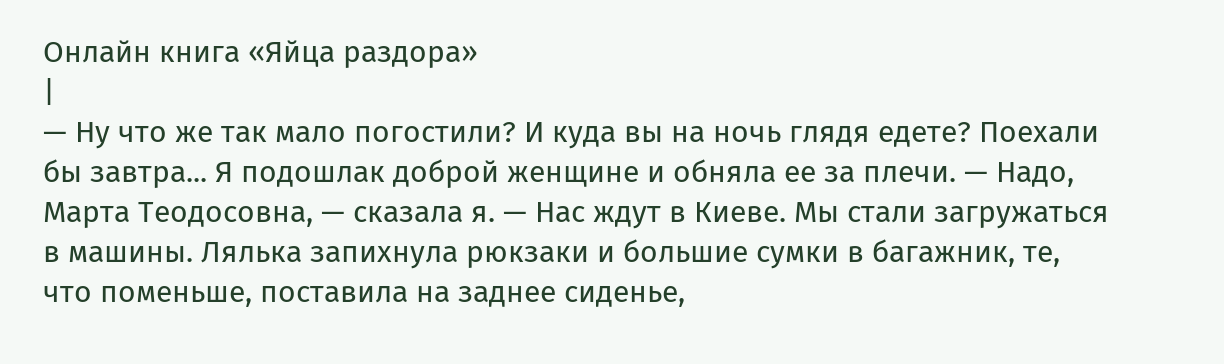Онлайн книга «Яйца раздора»
|
— Ну что же так мало погостили? И куда вы на ночь глядя едете? Поехали бы завтра... Я подошлак доброй женщине и обняла ее за плечи. — Надо, Марта Теодосовна, — сказала я. — Нас ждут в Киеве. Мы стали загружаться в машины. Лялька запихнула рюкзаки и большие сумки в багажник, те, что поменьше, поставила на заднее сиденье,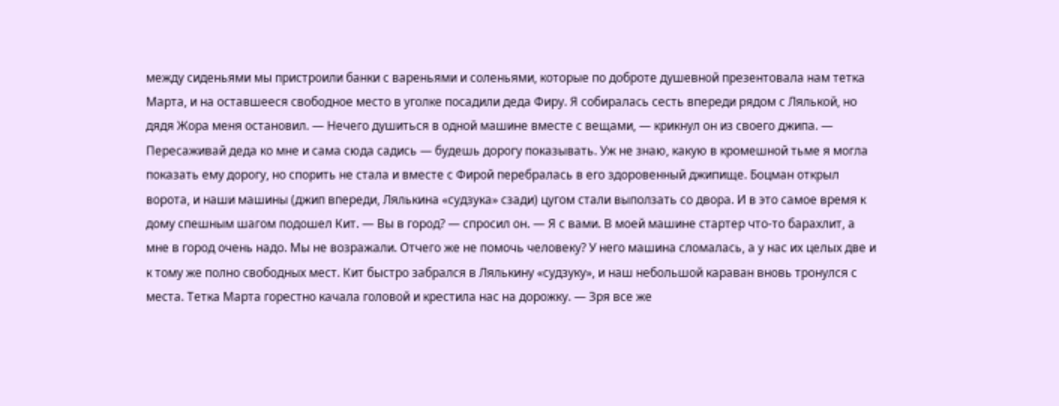между сиденьями мы пристроили банки с вареньями и соленьями, которые по доброте душевной презентовала нам тетка Марта, и на оставшееся свободное место в уголке посадили деда Фиру. Я собиралась сесть впереди рядом с Лялькой, но дядя Жора меня остановил. — Нечего душиться в одной машине вместе с вещами, — крикнул он из своего джипа. — Пересаживай деда ко мне и сама сюда садись — будешь дорогу показывать. Уж не знаю, какую в кромешной тьме я могла показать ему дорогу, но спорить не стала и вместе с Фирой перебралась в его здоровенный джипище. Боцман открыл ворота, и наши машины (джип впереди, Лялькина «судзука» сзади) цугом стали выползать со двора. И в это самое время к дому спешным шагом подошел Кит. — Вы в город? — спросил он. — Я с вами. В моей машине стартер что-то барахлит, а мне в город очень надо. Мы не возражали. Отчего же не помочь человеку? У него машина сломалась, а у нас их целых две и к тому же полно свободных мест. Кит быстро забрался в Лялькину «судзуку», и наш небольшой караван вновь тронулся с места. Тетка Марта горестно качала головой и крестила нас на дорожку. — Зря все же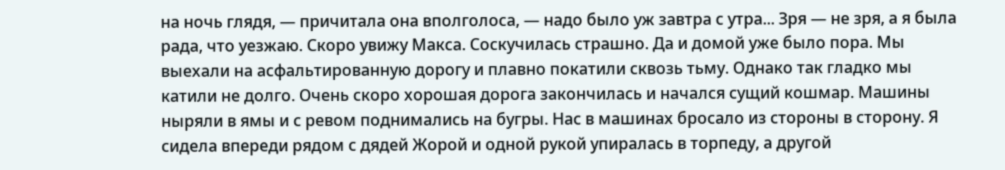на ночь глядя, — причитала она вполголоса, — надо было уж завтра с утра... Зря — не зря, а я была рада, что уезжаю. Скоро увижу Макса. Соскучилась страшно. Да и домой уже было пора. Мы выехали на асфальтированную дорогу и плавно покатили сквозь тьму. Однако так гладко мы катили не долго. Очень скоро хорошая дорога закончилась и начался сущий кошмар. Машины ныряли в ямы и с ревом поднимались на бугры. Нас в машинах бросало из стороны в сторону. Я сидела впереди рядом с дядей Жорой и одной рукой упиралась в торпеду, а другой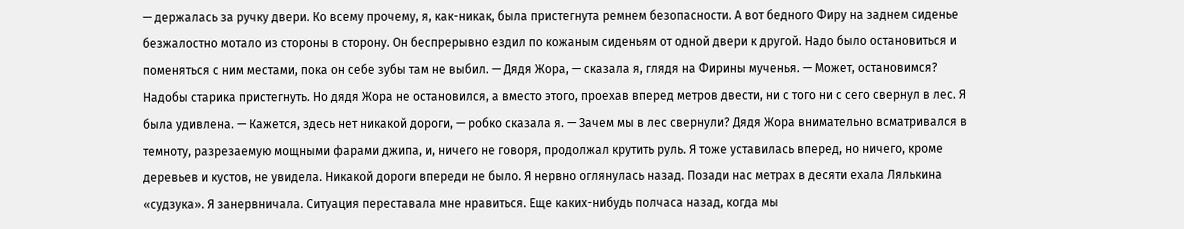— держалась за ручку двери. Ко всему прочему, я, как-никак, была пристегнута ремнем безопасности. А вот бедного Фиру на заднем сиденье безжалостно мотало из стороны в сторону. Он беспрерывно ездил по кожаным сиденьям от одной двери к другой. Надо было остановиться и поменяться с ним местами, пока он себе зубы там не выбил. — Дядя Жора, — сказала я, глядя на Фирины мученья. — Может, остановимся? Надобы старика пристегнуть. Но дядя Жора не остановился, а вместо этого, проехав вперед метров двести, ни с того ни с сего свернул в лес. Я была удивлена. — Кажется, здесь нет никакой дороги, — робко сказала я. — Зачем мы в лес свернули? Дядя Жора внимательно всматривался в темноту, разрезаемую мощными фарами джипа, и, ничего не говоря, продолжал крутить руль. Я тоже уставилась вперед, но ничего, кроме деревьев и кустов, не увидела. Никакой дороги впереди не было. Я нервно оглянулась назад. Позади нас метрах в десяти ехала Лялькина «судзука». Я занервничала. Ситуация переставала мне нравиться. Еще каких-нибудь полчаса назад, когда мы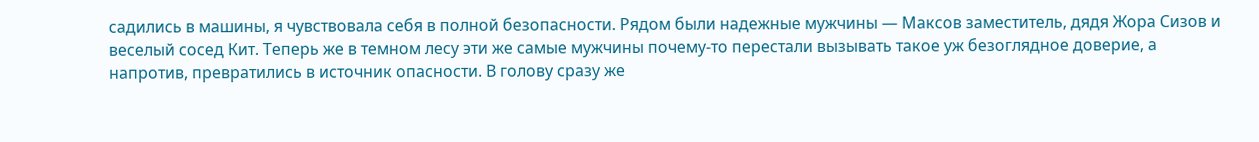садились в машины, я чувствовала себя в полной безопасности. Рядом были надежные мужчины — Максов заместитель, дядя Жора Сизов и веселый сосед Кит. Теперь же в темном лесу эти же самые мужчины почему-то перестали вызывать такое уж безоглядное доверие, а напротив, превратились в источник опасности. В голову сразу же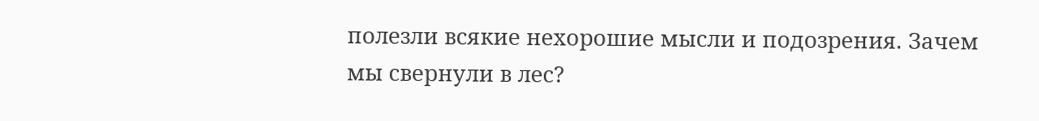полезли всякие нехорошие мысли и подозрения. Зачем мы свернули в лес?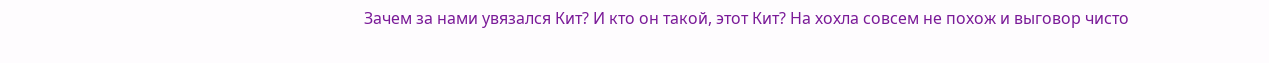Зачем за нами увязался Кит? И кто он такой, этот Кит? На хохла совсем не похож и выговор чисто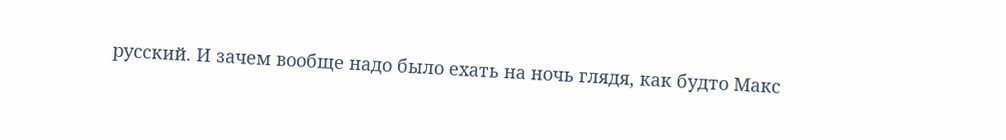русский. И зачем вообще надо было ехать на ночь глядя, как будто Макс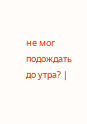не мог подождать до утра? |